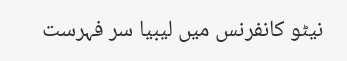نیٹو کانفرنس میں لیبیا سر فہرست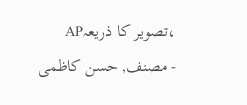،تصویر کا ذریعہAP
- مصنف, حسن کاظمی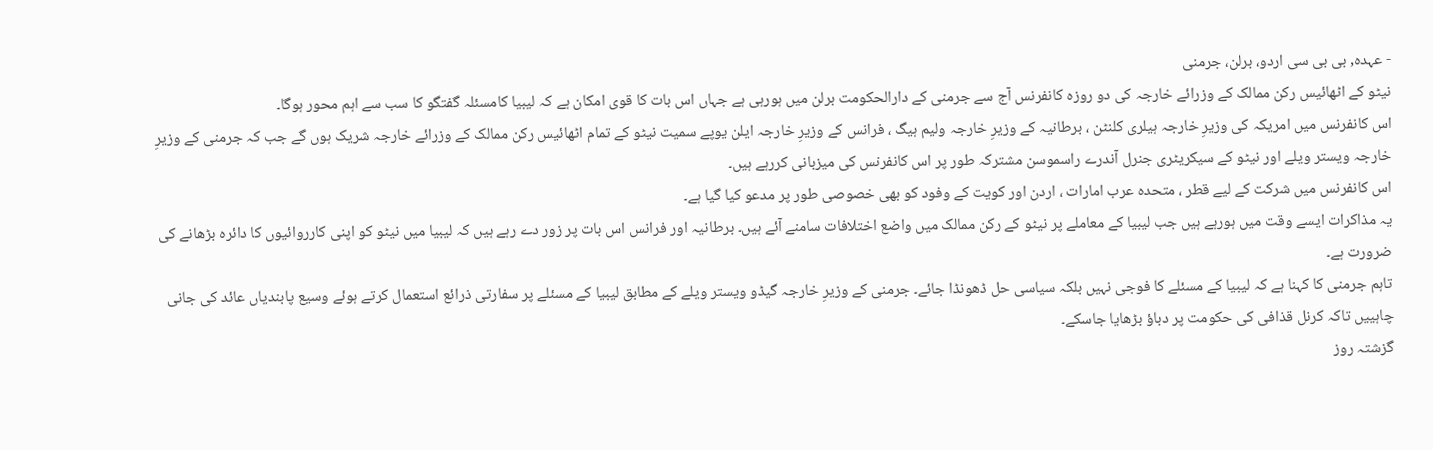- عہدہ, بی بی سی اردو، برلن، جرمنی
نیٹو کے اٹھائیس رکن ممالک کے وزرائے خارجہ کی دو روزہ کانفرنس آج سے جرمنی کے دارالحکومت برلن میں ہورہی ہے جہاں اس بات کا قوی امکان ہے کہ لیبیا کامسئلہ گفتگو کا سب سے اہم محور ہوگا۔
اس کانفرنس میں امریکہ کی وزیرِ خارجہ ہیلری کلنٹن ، برطانیہ کے وزیرِ خارجہ ولیم ہیگ ، فرانس کے وزیرِ خارجہ ایلن یوپے سمیت نیٹو کے تمام اٹھائیس رکن ممالک کے وزرائے خارجہ شریک ہوں گے جب کہ جرمنی کے وزیرِ خارجہ ویستر ویلے اور نیٹو کے سیکریٹری جنرل آندرے راسموسن مشترکہ طور پر اس کانفرنس کی میزبانی کررہے ہیں۔
اس کانفرنس میں شرکت کے لیے قطر ، متحدہ عرب امارات ، اردن اور کویت کے وفود کو بھی خصوصی طور پر مدعو کیا گیا ہے۔
یہ مذاکرات ایسے وقت میں ہورہے ہیں جب لیبیا کے معاملے پر نیٹو کے رکن ممالک میں واضع اختلافات سامنے آئے ہیں۔ برطانیہ اور فرانس اس بات پر زور دے رہے ہیں کہ لیبیا میں نیٹو کو اپنی کارروائیوں کا دائرہ بڑھانے کی ضرورت ہے۔
تاہم جرمنی کا کہنا ہے کہ لیبیا کے مسئلے کا فوجی نہیں بلکہ سیاسی حل ڈھونڈا جائے۔ جرمنی کے وزیرِ خارجہ گیڈو ویستر ویلے کے مطابق لیبیا کے مسئلے پر سفارتی ذرائع استعمال کرتے ہوئے وسیع پابندیاں عائد کی جانی چاہییں تاکہ کرنل قذافی کی حکومت پر دباؤ بڑھایا جاسکے۔
گزشتہ روز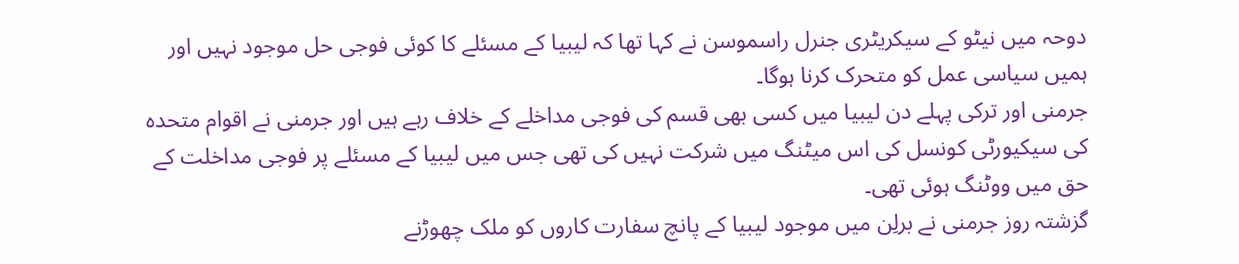دوحہ میں نیٹو کے سیکریٹری جنرل راسموسن نے کہا تھا کہ لیبیا کے مسئلے کا کوئی فوجی حل موجود نہیں اور ہمیں سیاسی عمل کو متحرک کرنا ہوگا۔
جرمنی اور ترکی پہلے دن لیبیا میں کسی بھی قسم کی فوجی مداخلے کے خلاف رہے ہیں اور جرمنی نے اقوام متحدہ کی سیکیورٹی کونسل کی اس میٹنگ میں شرکت نہیں کی تھی جس میں لیبیا کے مسئلے پر فوجی مداخلت کے حق میں ووٹنگ ہوئی تھی۔
گزشتہ روز جرمنی نے برلِن میں موجود لیبیا کے پانچ سفارت کاروں کو ملک چھوڑنے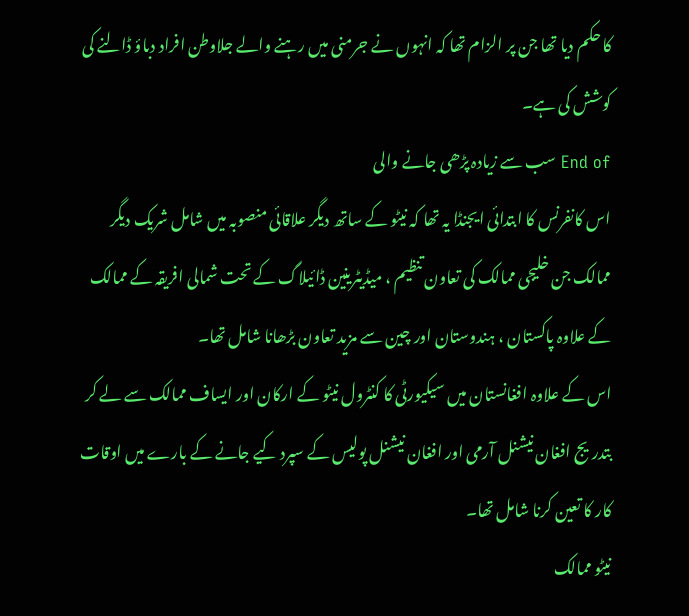کا حکم دیا تھا جن پر الزام تھا کہ انہوں نے جرمنی میں رہنے والے جلاوطن افراد دباؤ ڈالنے کی کوشش کی ہے۔
End of سب سے زیادہ پڑھی جانے والی
اس کانفرنس کا ابتدائی ایجنڈا یہ تھا کہ نیٹو کے ساتھ دیگر علاقائی منصوبہ میں شامل شریک دیگر ممالک جن خلیجی ممالک کی تعاون تنظیم ، میڈیٹرینین ڈائیلاگ کے تحت شمالی افریقہ کے ممالک کے علاوہ پاکستان ، ہندوستان اور چین سے مزید تعاون بڑھانا شامل تھا۔
اس کے علاوہ افغانستان میں سیکیورٹی کا کنٹرول نیٹو کے ارکان اور ایساف ممالک سے لے کر بتدریج افغان نیشنل آرمی اور افغان نیشنل پولیس کے سپرد کیے جانے کے بارے میں اوقات کار کا تعین کرنا شامل تھا۔
نیٹو ممالک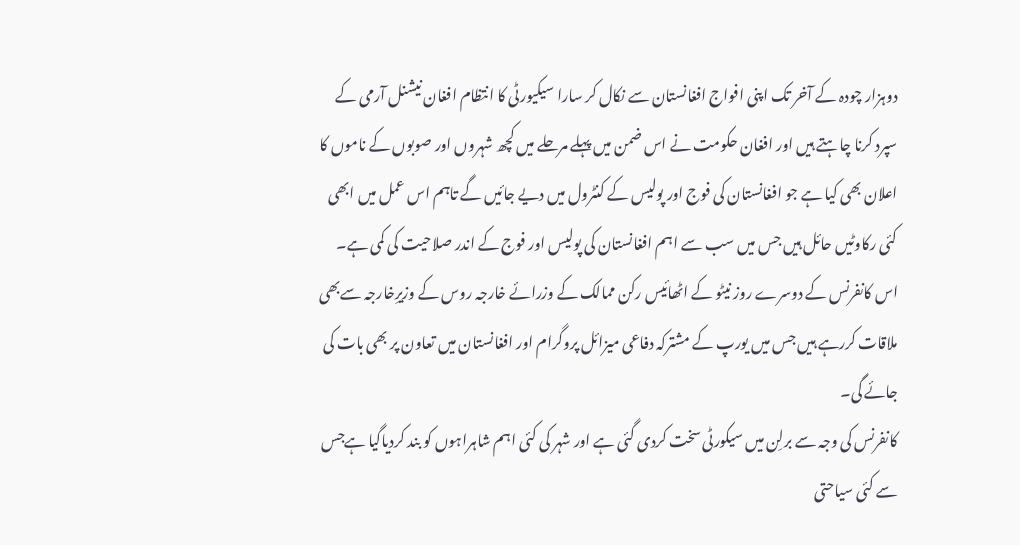دوہزار چودہ کے آخر تک اپنی افواج افغانستان سے نکال کر سارا سیکیورٹی کا انتظام افغان نیشنل آرمی کے سپرد کرنا چاہتے ہیں اور افغان حکومت نے اس ضمن میں پہلے مرحلے میں کچھ شہروں اور صوبوں کے ناموں کا اعلان بھی کیا ہے جو افغانستان کی فوج اور پولیس کے کنٹرول میں دیے جائیں گے تاہم اس عمل میں ابھی کئی رکاوٹیں حائل ہیں جس میں سب سے اہم افغانستان کی پولیس اور فوج کے اندر صلاحیت کی کمی ہے۔
اس کانفرنس کے دوسرے روز نیٹو کے اٹھائیس رکن ممالک کے وزرائے خارجہ روس کے وزیرِخارجہ سےبھی ملاقات کررہے ہیں جس میں یورپ کے مشترکہ دفاعی میزائل پروگرام اور افغانستان میں تعاون پر بھی بات کی جائے گی۔
کانفرنس کی وجہ سے برلِن میں سیکورٹی سخت کردی گئی ہے اور شہر کی کئی اہم شاہراہوں کو بند کردیاگیا ہےجس سے کئی سیاحتی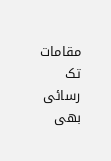مقامات تک رسائی بھی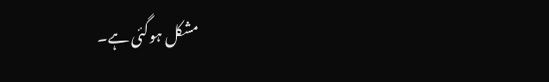مشکل ہوگئی ہے۔